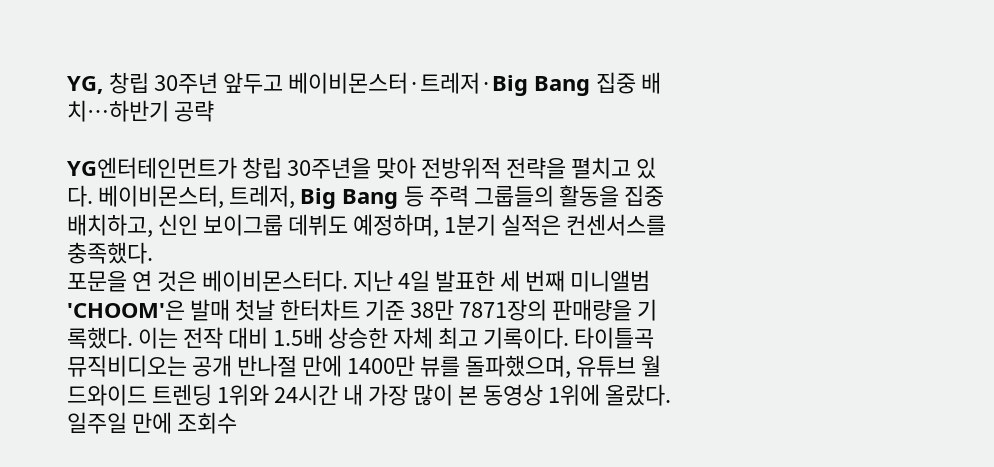YG, 창립 30주년 앞두고 베이비몬스터·트레저·Big Bang 집중 배치…하반기 공략

YG엔터테인먼트가 창립 30주년을 맞아 전방위적 전략을 펼치고 있다. 베이비몬스터, 트레저, Big Bang 등 주력 그룹들의 활동을 집중 배치하고, 신인 보이그룹 데뷔도 예정하며, 1분기 실적은 컨센서스를 충족했다.
포문을 연 것은 베이비몬스터다. 지난 4일 발표한 세 번째 미니앨범 'CHOOM'은 발매 첫날 한터차트 기준 38만 7871장의 판매량을 기록했다. 이는 전작 대비 1.5배 상승한 자체 최고 기록이다. 타이틀곡 뮤직비디오는 공개 반나절 만에 1400만 뷰를 돌파했으며, 유튜브 월드와이드 트렌딩 1위와 24시간 내 가장 많이 본 동영상 1위에 올랐다. 일주일 만에 조회수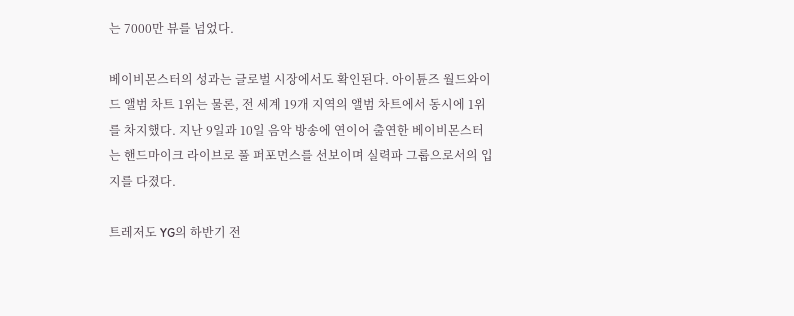는 7000만 뷰를 넘었다.

베이비몬스터의 성과는 글로벌 시장에서도 확인된다. 아이튠즈 월드와이드 앨범 차트 1위는 물론, 전 세계 19개 지역의 앨범 차트에서 동시에 1위를 차지했다. 지난 9일과 10일 음악 방송에 연이어 출연한 베이비몬스터는 핸드마이크 라이브로 풀 퍼포먼스를 선보이며 실력파 그룹으로서의 입지를 다졌다.

트레저도 YG의 하반기 전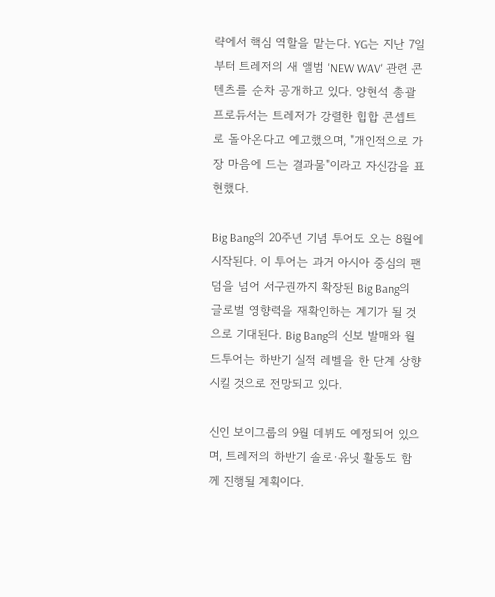략에서 핵심 역할을 맡는다. YG는 지난 7일부터 트레저의 새 앨범 'NEW WAV' 관련 콘텐츠를 순차 공개하고 있다. 양현석 총괄 프로듀서는 트레저가 강렬한 힙합 콘셉트로 돌아온다고 예고했으며, "개인적으로 가장 마음에 드는 결과물"이라고 자신감을 표현했다.

Big Bang의 20주년 기념 투어도 오는 8월에 시작된다. 이 투어는 과거 아시아 중심의 팬덤을 넘어 서구권까지 확장된 Big Bang의 글로벌 영향력을 재확인하는 계기가 될 것으로 기대된다. Big Bang의 신보 발매와 월드투어는 하반기 실적 레벨을 한 단계 상향시킬 것으로 전망되고 있다.

신인 보이그룹의 9월 데뷔도 예정되어 있으며, 트레저의 하반기 솔로·유닛 활동도 함께 진행될 계획이다.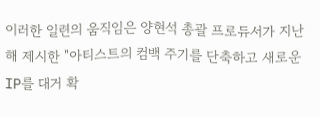이러한 일련의 움직임은 양현석 총괄 프로듀서가 지난해 제시한 "아티스트의 컴백 주기를 단축하고 새로운 IP를 대거 확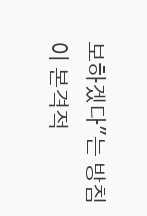보하겠다"는 방침이 본격적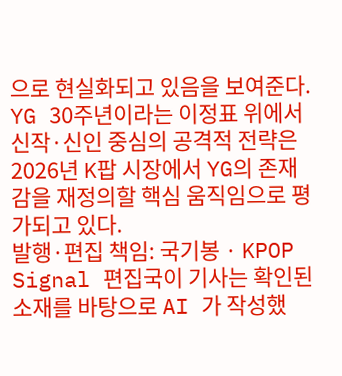으로 현실화되고 있음을 보여준다. YG 30주년이라는 이정표 위에서 신작·신인 중심의 공격적 전략은 2026년 K팝 시장에서 YG의 존재감을 재정의할 핵심 움직임으로 평가되고 있다.
발행·편집 책임: 국기봉 · KPOP Signal 편집국이 기사는 확인된 소재를 바탕으로 AI 가 작성했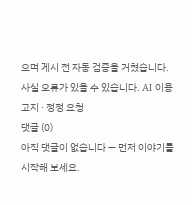으며 게시 전 자동 검증을 거쳤습니다. 사실 오류가 있을 수 있습니다. AI 이용 고지 · 정정 요청
댓글 (0)
아직 댓글이 없습니다 — 먼저 이야기를 시작해 보세요.